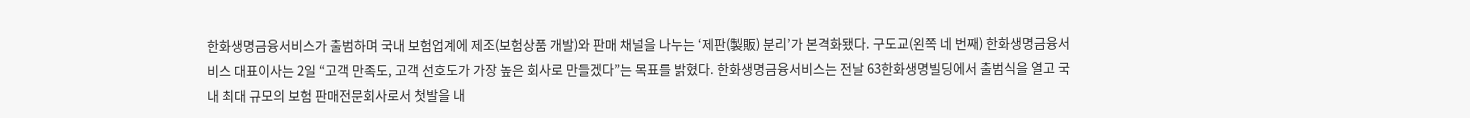한화생명금융서비스가 출범하며 국내 보험업계에 제조(보험상품 개발)와 판매 채널을 나누는 ‘제판(製販) 분리’가 본격화됐다. 구도교(왼쪽 네 번째) 한화생명금융서비스 대표이사는 2일 “고객 만족도, 고객 선호도가 가장 높은 회사로 만들겠다”는 목표를 밝혔다. 한화생명금융서비스는 전날 63한화생명빌딩에서 출범식을 열고 국내 최대 규모의 보험 판매전문회사로서 첫발을 내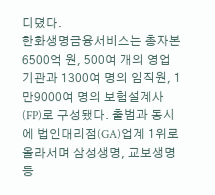디뎠다.
한화생명금융서비스는 총자본 6500억 원, 500여 개의 영업 기관과 1300여 명의 임직원, 1만9000여 명의 보험설계사(FP)로 구성됐다. 출범과 동시에 법인대리점(GA)업계 1위로 올라서며 삼성생명, 교보생명 등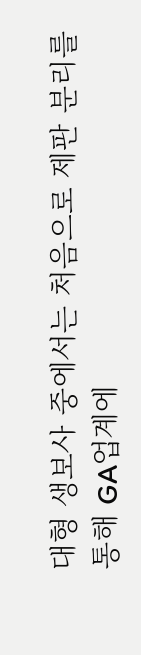대형 생보사 중에서는 처음으로 제판 분리를 통해 GA업계에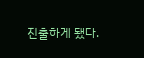진출하게 됐다.